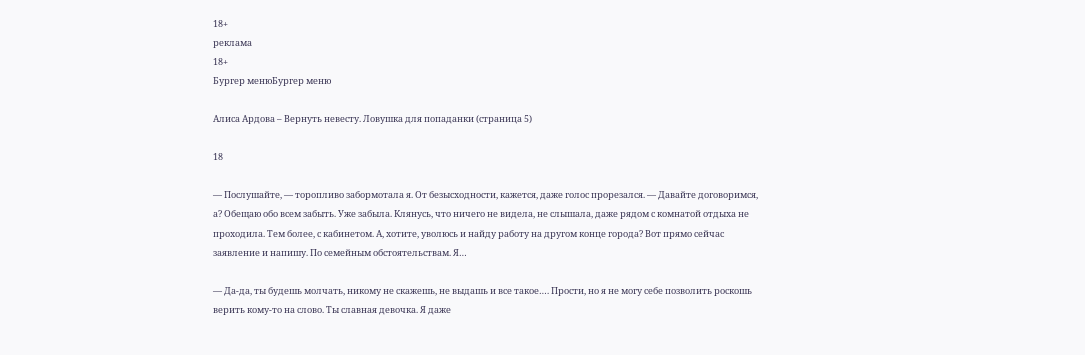18+
реклама
18+
Бургер менюБургер меню

Алиса Ардова – Вернуть невесту. Ловушка для попаданки (страница 5)

18

— Послушайте, — торопливо забормотала я. От безысходности, кажется, даже голос прорезался. — Давайте договоримся, а? Обещаю обо всем забыть. Уже забыла. Клянусь, что ничего не видела, не слышала, даже рядом с комнатой отдыха не проходила. Тем более, с кабинетом. А, хотите, уволюсь и найду работу на другом конце города? Вот прямо сейчас заявление и напишу. По семейным обстоятельствам. Я…

— Да-да, ты будешь молчать, никому не скажешь, не выдашь и все такое…. Прости, но я не могу себе позволить роскошь верить кому-то на слово. Ты славная девочка. Я даже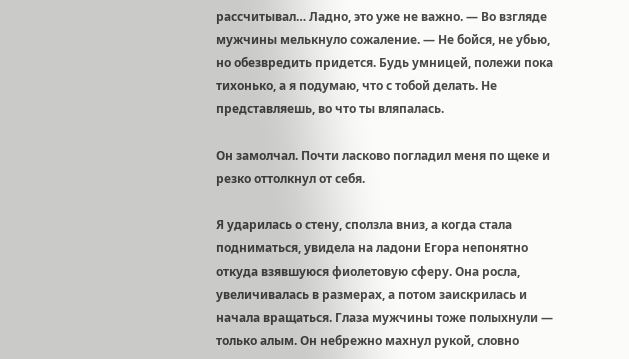рассчитывал… Ладно, это уже не важно. — Во взгляде мужчины мелькнуло сожаление. — Не бойся, не убью, но обезвредить придется. Будь умницей, полежи пока тихонько, а я подумаю, что с тобой делать. Не представляешь, во что ты вляпалась.

Он замолчал. Почти ласково погладил меня по щеке и резко оттолкнул от себя.

Я ударилась о стену, сползла вниз, а когда стала подниматься, увидела на ладони Егора непонятно откуда взявшуюся фиолетовую сферу. Она росла, увеличивалась в размерах, а потом заискрилась и начала вращаться. Глаза мужчины тоже полыхнули — только алым. Он небрежно махнул рукой, словно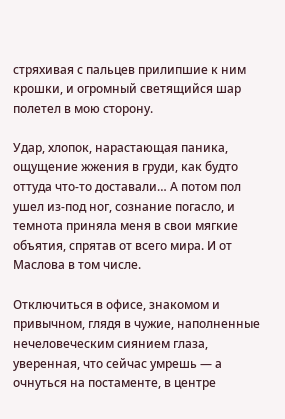стряхивая с пальцев прилипшие к ним крошки, и огромный светящийся шар полетел в мою сторону.

Удар, хлопок, нарастающая паника, ощущение жжения в груди, как будто оттуда что-то доставали… А потом пол ушел из-под ног, сознание погасло, и темнота приняла меня в свои мягкие объятия, спрятав от всего мира. И от Маслова в том числе.

Отключиться в офисе, знакомом и привычном, глядя в чужие, наполненные нечеловеческим сиянием глаза, уверенная, что сейчас умрешь — а очнуться на постаменте, в центре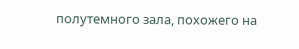полутемного зала, похожего на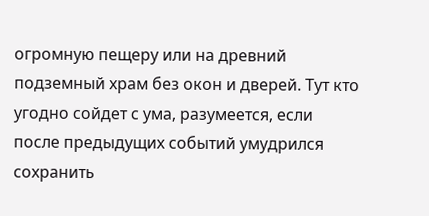огромную пещеру или на древний подземный храм без окон и дверей. Тут кто угодно сойдет с ума, разумеется, если после предыдущих событий умудрился сохранить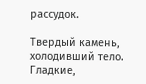рассудок.

Твердый камень, холодивший тело. Гладкие,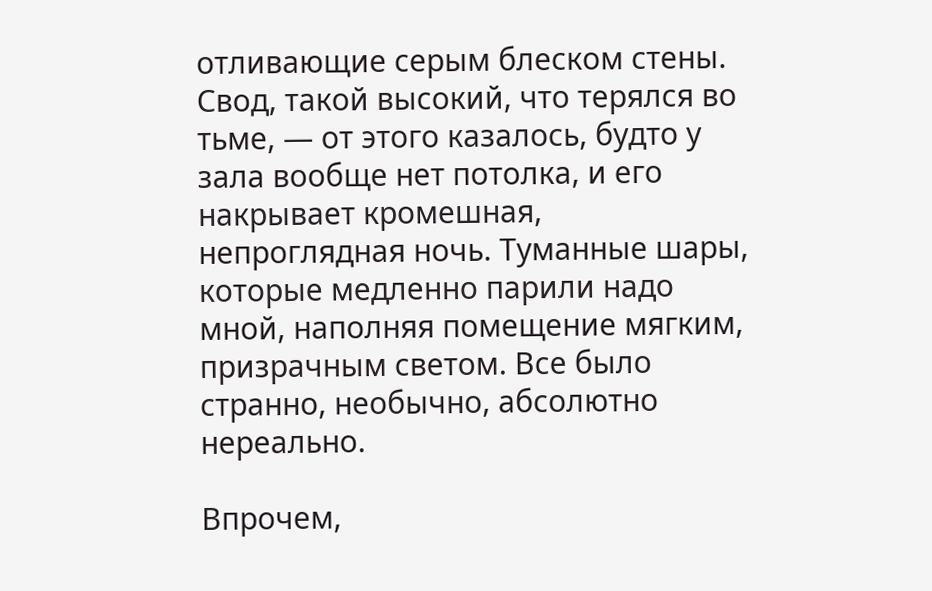отливающие серым блеском стены. Свод, такой высокий, что терялся во тьме, — от этого казалось, будто у зала вообще нет потолка, и его накрывает кромешная, непроглядная ночь. Туманные шары, которые медленно парили надо мной, наполняя помещение мягким, призрачным светом. Все было странно, необычно, абсолютно нереально.

Впрочем,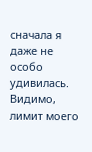сначала я даже не особо удивилась. Видимо, лимит моего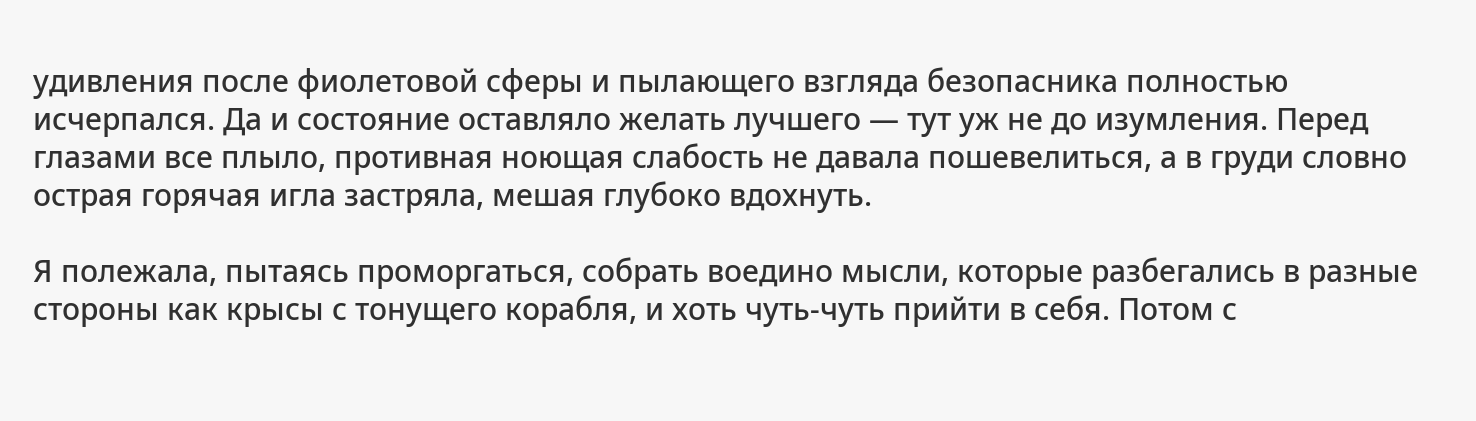удивления после фиолетовой сферы и пылающего взгляда безопасника полностью исчерпался. Да и состояние оставляло желать лучшего — тут уж не до изумления. Перед глазами все плыло, противная ноющая слабость не давала пошевелиться, а в груди словно острая горячая игла застряла, мешая глубоко вдохнуть.

Я полежала, пытаясь проморгаться, собрать воедино мысли, которые разбегались в разные стороны как крысы с тонущего корабля, и хоть чуть-чуть прийти в себя. Потом с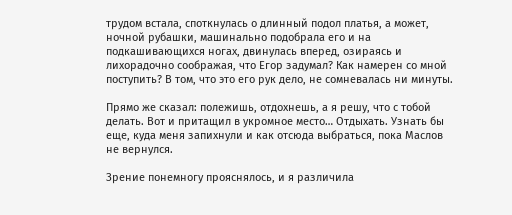трудом встала, споткнулась о длинный подол платья, а может, ночной рубашки, машинально подобрала его и на подкашивающихся ногах, двинулась вперед, озираясь и лихорадочно соображая, что Егор задумал? Как намерен со мной поступить? В том, что это его рук дело, не сомневалась ни минуты.

Прямо же сказал: полежишь, отдохнешь, а я решу, что с тобой делать. Вот и притащил в укромное место… Отдыхать. Узнать бы еще, куда меня запихнули и как отсюда выбраться, пока Маслов не вернулся.

Зрение понемногу прояснялось, и я различила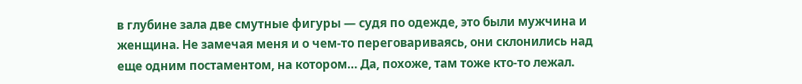в глубине зала две смутные фигуры — судя по одежде, это были мужчина и женщина. Не замечая меня и о чем-то переговариваясь, они склонились над еще одним постаментом, на котором… Да, похоже, там тоже кто-то лежал.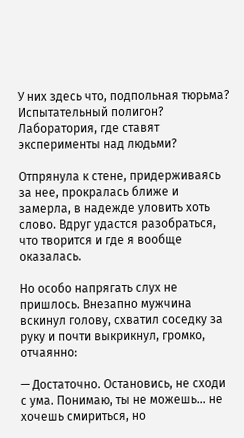У них здесь что, подпольная тюрьма? Испытательный полигон? Лаборатория, где ставят эксперименты над людьми?

Отпрянула к стене, придерживаясь за нее, прокралась ближе и замерла, в надежде уловить хоть слово. Вдруг удастся разобраться, что творится и где я вообще оказалась.

Но особо напрягать слух не пришлось. Внезапно мужчина вскинул голову, схватил соседку за руку и почти выкрикнул, громко, отчаянно:

— Достаточно. Остановись, не сходи с ума. Понимаю, ты не можешь… не хочешь смириться, но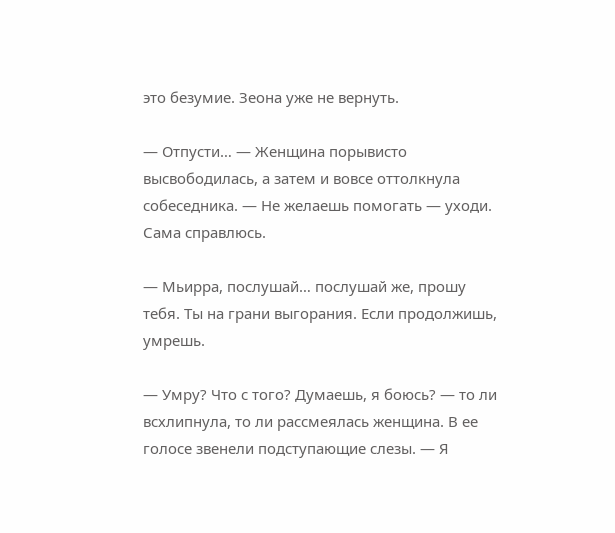это безумие. Зеона уже не вернуть.

— Отпусти… — Женщина порывисто высвободилась, а затем и вовсе оттолкнула собеседника. — Не желаешь помогать — уходи. Сама справлюсь.

— Мьирра, послушай… послушай же, прошу тебя. Ты на грани выгорания. Если продолжишь, умрешь.

— Умру? Что с того? Думаешь, я боюсь? — то ли всхлипнула, то ли рассмеялась женщина. В ее голосе звенели подступающие слезы. — Я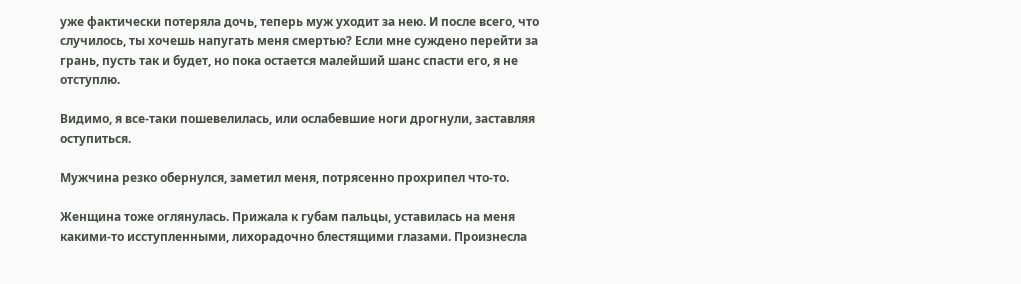уже фактически потеряла дочь, теперь муж уходит за нею. И после всего, что случилось, ты хочешь напугать меня смертью? Если мне суждено перейти за грань, пусть так и будет, но пока остается малейший шанс спасти его, я не отступлю.

Видимо, я все-таки пошевелилась, или ослабевшие ноги дрогнули, заставляя оступиться.

Мужчина резко обернулся, заметил меня, потрясенно прохрипел что-то.

Женщина тоже оглянулась. Прижала к губам пальцы, уставилась на меня какими-то исступленными, лихорадочно блестящими глазами. Произнесла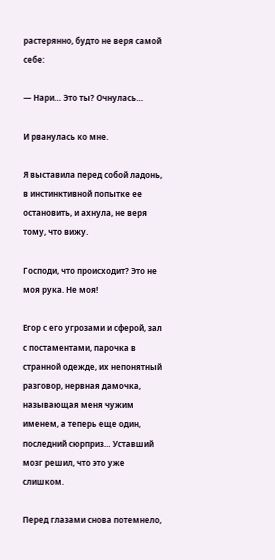растерянно, будто не веря самой себе:

— Нари… Это ты? Очнулась…

И рванулась ко мне.

Я выставила перед собой ладонь, в инстинктивной попытке ее остановить, и ахнула, не веря тому, что вижу.

Господи, что происходит? Это не моя рука. Не моя!

Егор с его угрозами и сферой, зал с постаментами, парочка в странной одежде, их непонятный разговор, нервная дамочка, называющая меня чужим именем, а теперь еще один, последний сюрприз… Уставший мозг решил, что это уже слишком.

Перед глазами снова потемнело,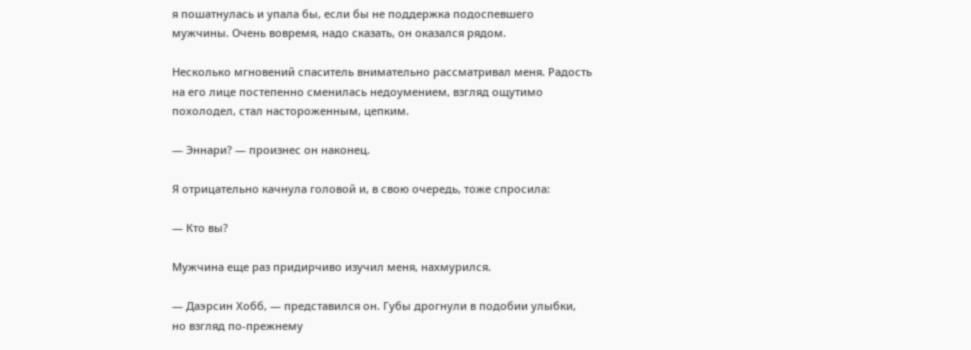я пошатнулась и упала бы, если бы не поддержка подоспевшего мужчины. Очень вовремя, надо сказать, он оказался рядом.

Несколько мгновений спаситель внимательно рассматривал меня. Радость на его лице постепенно сменилась недоумением, взгляд ощутимо похолодел, стал настороженным, цепким.

— Эннари? — произнес он наконец.

Я отрицательно качнула головой и, в свою очередь, тоже спросила:

— Кто вы?

Мужчина еще раз придирчиво изучил меня, нахмурился.

— Даэрсин Хобб, — представился он. Губы дрогнули в подобии улыбки, но взгляд по-прежнему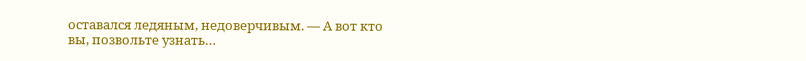оставался ледяным, недоверчивым. — А вот кто вы, позвольте узнать…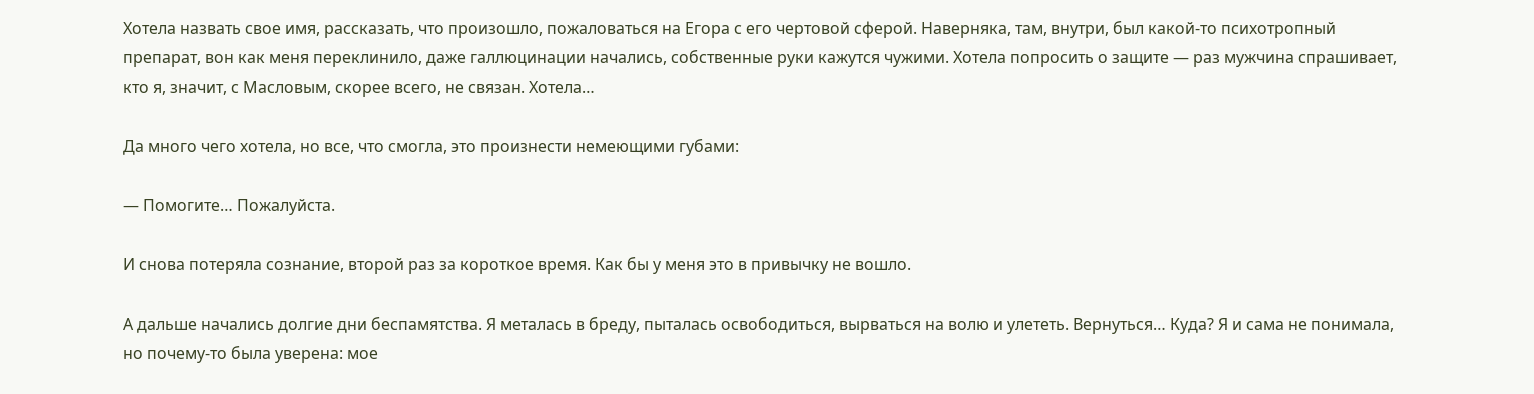Хотела назвать свое имя, рассказать, что произошло, пожаловаться на Егора с его чертовой сферой. Наверняка, там, внутри, был какой-то психотропный препарат, вон как меня переклинило, даже галлюцинации начались, собственные руки кажутся чужими. Хотела попросить о защите — раз мужчина спрашивает, кто я, значит, с Масловым, скорее всего, не связан. Хотела…

Да много чего хотела, но все, что смогла, это произнести немеющими губами:

— Помогите… Пожалуйста.

И снова потеряла сознание, второй раз за короткое время. Как бы у меня это в привычку не вошло.

А дальше начались долгие дни беспамятства. Я металась в бреду, пыталась освободиться, вырваться на волю и улететь. Вернуться… Куда? Я и сама не понимала, но почему-то была уверена: мое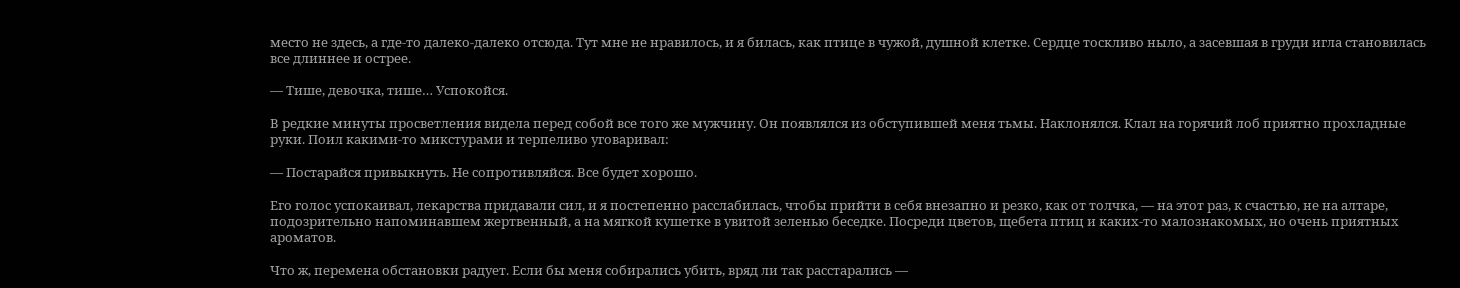место не здесь, а где-то далеко-далеко отсюда. Тут мне не нравилось, и я билась, как птице в чужой, душной клетке. Сердце тоскливо ныло, а засевшая в груди игла становилась все длиннее и острее.

— Тише, девочка, тише… Успокойся.

В редкие минуты просветления видела перед собой все того же мужчину. Он появлялся из обступившей меня тьмы. Наклонялся. Клал на горячий лоб приятно прохладные руки. Поил какими-то микстурами и терпеливо уговаривал:

— Постарайся привыкнуть. Не сопротивляйся. Все будет хорошо.

Его голос успокаивал, лекарства придавали сил, и я постепенно расслабилась, чтобы прийти в себя внезапно и резко, как от толчка, — на этот раз, к счастью, не на алтаре, подозрительно напоминавшем жертвенный, а на мягкой кушетке в увитой зеленью беседке. Посреди цветов, щебета птиц и каких-то малознакомых, но очень приятных ароматов.

Что ж, перемена обстановки радует. Если бы меня собирались убить, вряд ли так расстарались —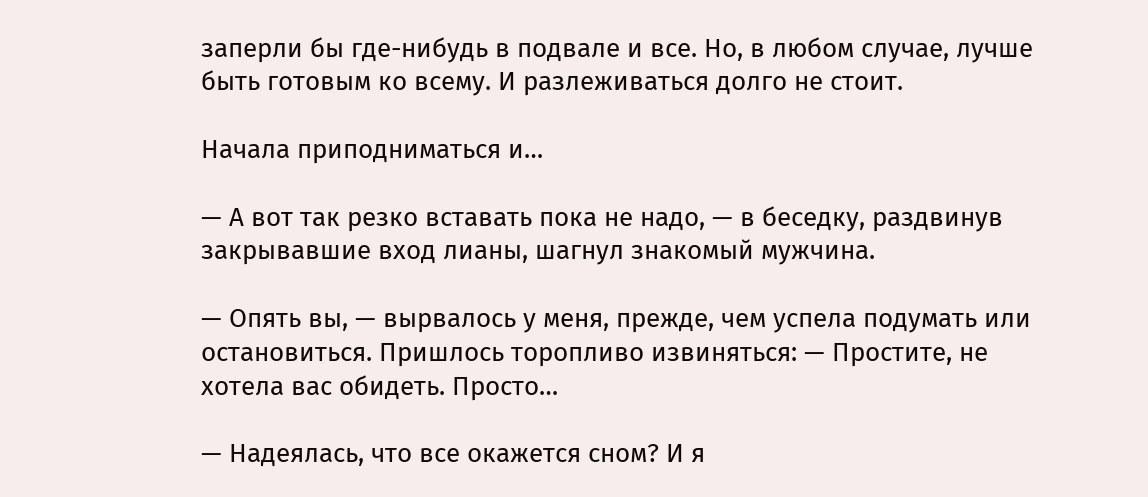заперли бы где-нибудь в подвале и все. Но, в любом случае, лучше быть готовым ко всему. И разлеживаться долго не стоит.

Начала приподниматься и…

— А вот так резко вставать пока не надо, — в беседку, раздвинув закрывавшие вход лианы, шагнул знакомый мужчина.

— Опять вы, — вырвалось у меня, прежде, чем успела подумать или остановиться. Пришлось торопливо извиняться: — Простите, не хотела вас обидеть. Просто…

— Надеялась, что все окажется сном? И я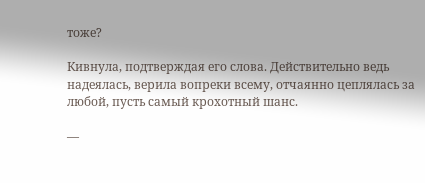тоже?

Кивнула, подтверждая его слова. Действительно ведь надеялась, верила вопреки всему, отчаянно цеплялась за любой, пусть самый крохотный шанс.

—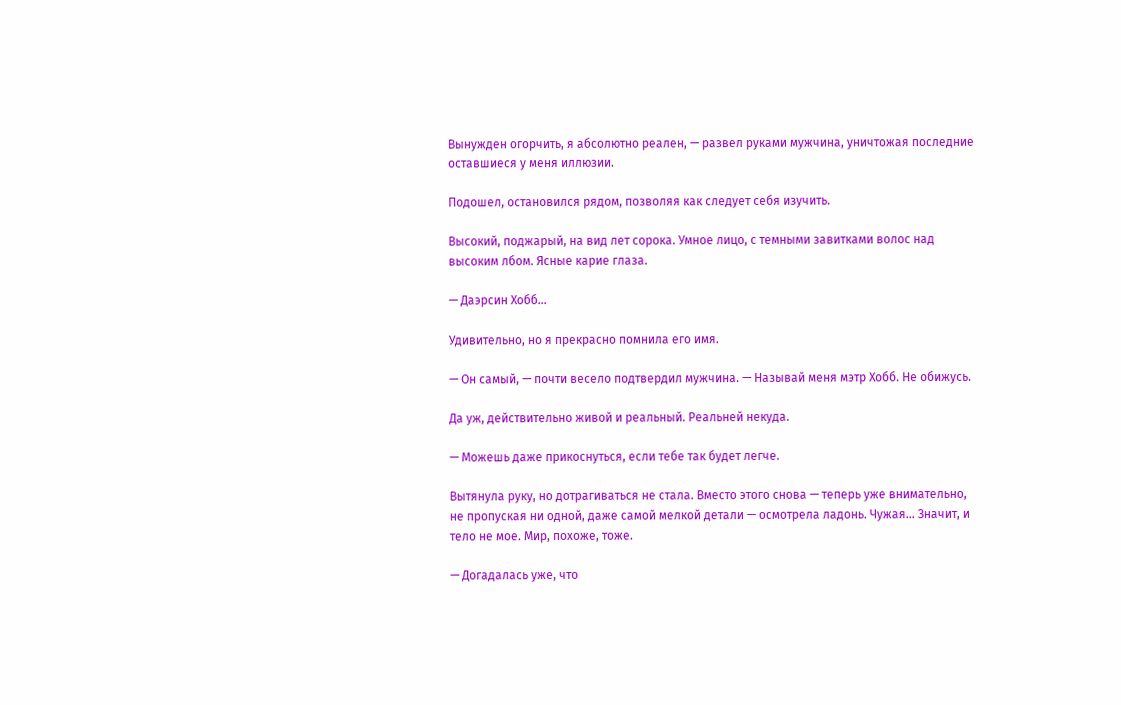Вынужден огорчить, я абсолютно реален, — развел руками мужчина, уничтожая последние оставшиеся у меня иллюзии.

Подошел, остановился рядом, позволяя как следует себя изучить.

Высокий, поджарый, на вид лет сорока. Умное лицо, с темными завитками волос над высоким лбом. Ясные карие глаза.

— Даэрсин Хобб…

Удивительно, но я прекрасно помнила его имя.

— Он самый, — почти весело подтвердил мужчина. — Называй меня мэтр Хобб. Не обижусь.

Да уж, действительно живой и реальный. Реальней некуда.

— Можешь даже прикоснуться, если тебе так будет легче.

Вытянула руку, но дотрагиваться не стала. Вместо этого снова — теперь уже внимательно, не пропуская ни одной, даже самой мелкой детали — осмотрела ладонь. Чужая… Значит, и тело не мое. Мир, похоже, тоже.

— Догадалась уже, что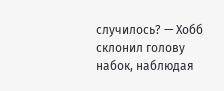случилось? — Хобб склонил голову набок, наблюдая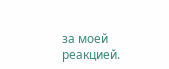за моей реакцией.